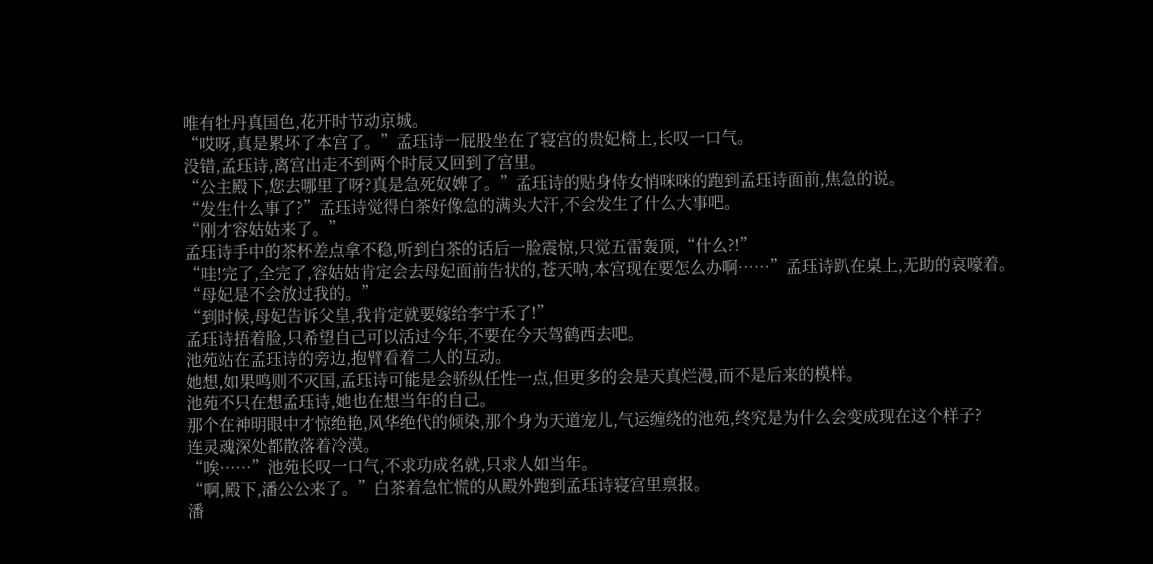唯有牡丹真国色,花开时节动京城。
“哎呀,真是累坏了本宫了。”孟珏诗一屁股坐在了寝宫的贵妃椅上,长叹一口气。
没错,孟珏诗,离宫出走不到两个时辰又回到了宫里。
“公主殿下,您去哪里了呀?真是急死奴婢了。”孟珏诗的贴身侍女悄咪咪的跑到孟珏诗面前,焦急的说。
“发生什么事了?”孟珏诗觉得白茶好像急的满头大汗,不会发生了什么大事吧。
“刚才容姑姑来了。”
孟珏诗手中的茶杯差点拿不稳,听到白茶的话后一脸震惊,只觉五雷轰顶,“什么?!”
“哇!完了,全完了,容姑姑肯定会去母妃面前告状的,苍天呐,本宫现在要怎么办啊……”孟珏诗趴在桌上,无助的哀嚎着。
“母妃是不会放过我的。”
“到时候,母妃告诉父皇,我肯定就要嫁给李宁禾了!”
孟珏诗捂着脸,只希望自己可以活过今年,不要在今天驾鹤西去吧。
池苑站在孟珏诗的旁边,抱臂看着二人的互动。
她想,如果鸣则不灭国,孟珏诗可能是会骄纵任性一点,但更多的会是天真烂漫,而不是后来的模样。
池苑不只在想孟珏诗,她也在想当年的自己。
那个在神明眼中才惊绝艳,风华绝代的倾染,那个身为天道宠儿,气运缠绕的池苑,终究是为什么会变成现在这个样子?
连灵魂深处都散落着冷漠。
“唉……”池苑长叹一口气,不求功成名就,只求人如当年。
“啊,殿下,潘公公来了。”白茶着急忙慌的从殿外跑到孟珏诗寝宫里禀报。
潘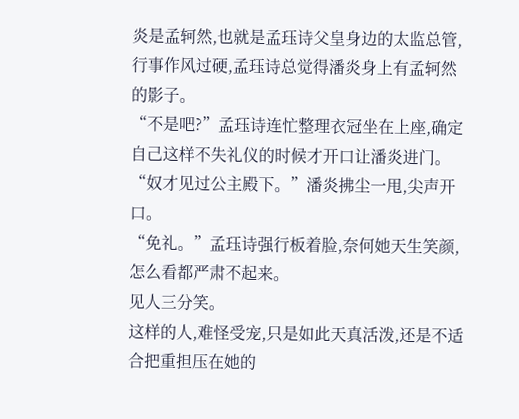炎是孟轲然,也就是孟珏诗父皇身边的太监总管,行事作风过硬,孟珏诗总觉得潘炎身上有孟轲然的影子。
“不是吧?”孟珏诗连忙整理衣冠坐在上座,确定自己这样不失礼仪的时候才开口让潘炎进门。
“奴才见过公主殿下。”潘炎拂尘一甩,尖声开口。
“免礼。”孟珏诗强行板着脸,奈何她天生笑颜,怎么看都严肃不起来。
见人三分笑。
这样的人,难怪受宠,只是如此天真活泼,还是不适合把重担压在她的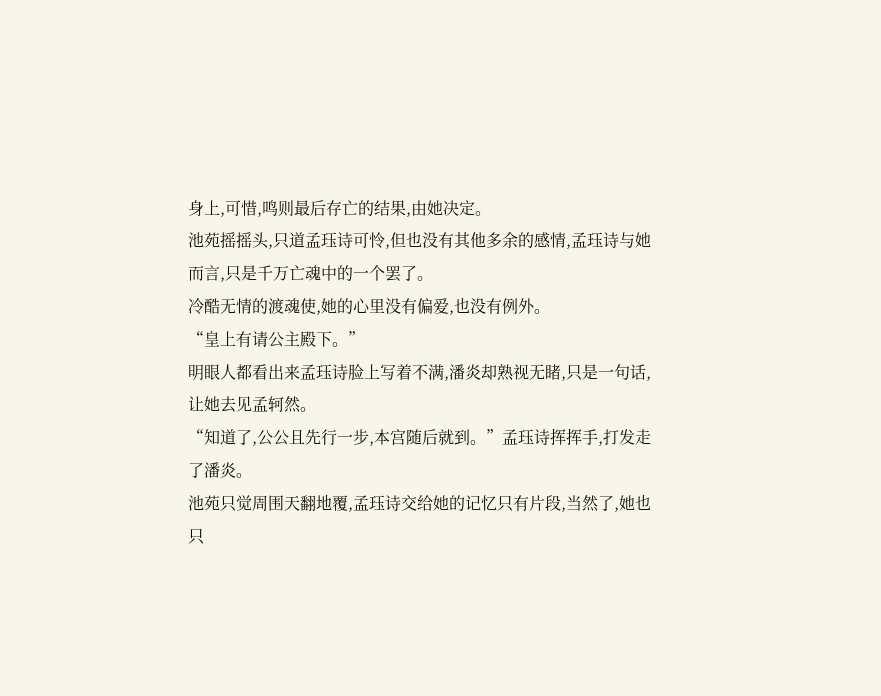身上,可惜,鸣则最后存亡的结果,由她决定。
池苑摇摇头,只道孟珏诗可怜,但也没有其他多余的感情,孟珏诗与她而言,只是千万亡魂中的一个罢了。
冷酷无情的渡魂使,她的心里没有偏爱,也没有例外。
“皇上有请公主殿下。”
明眼人都看出来孟珏诗脸上写着不满,潘炎却熟视无睹,只是一句话,让她去见孟轲然。
“知道了,公公且先行一步,本宫随后就到。”孟珏诗挥挥手,打发走了潘炎。
池苑只觉周围天翻地覆,孟珏诗交给她的记忆只有片段,当然了,她也只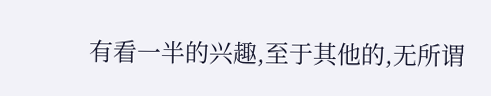有看一半的兴趣,至于其他的,无所谓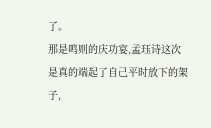了。
那是鸣则的庆功宴,孟珏诗这次是真的端起了自己平时放下的架子,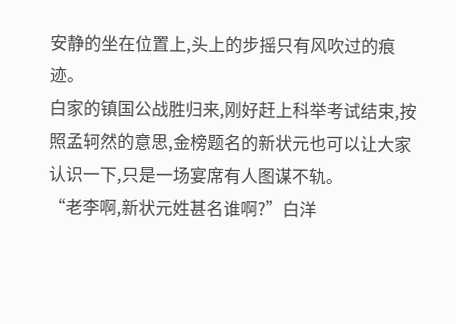安静的坐在位置上,头上的步摇只有风吹过的痕迹。
白家的镇国公战胜归来,刚好赶上科举考试结束,按照孟轲然的意思,金榜题名的新状元也可以让大家认识一下,只是一场宴席有人图谋不轨。
“老李啊,新状元姓甚名谁啊?”白洋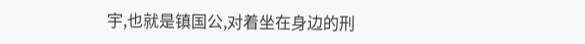宇,也就是镇国公,对着坐在身边的刑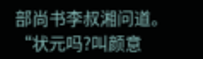部尚书李叔湘问道。
“状元吗?叫颜意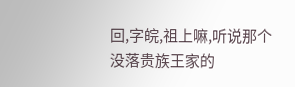回,字皖,祖上嘛,听说那个没落贵族王家的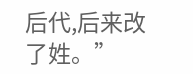后代,后来改了姓。”